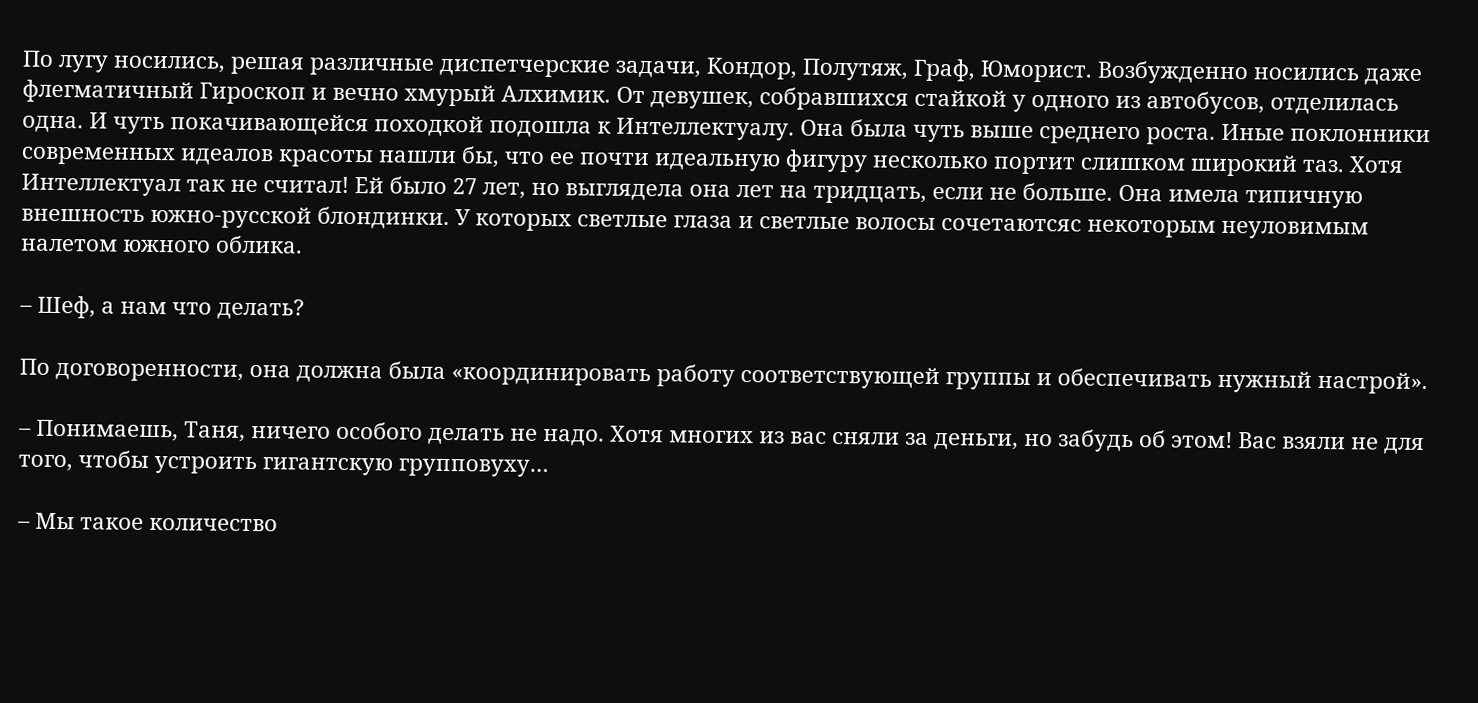По лугу носились, решая различные диспетчерские задачи, Кондор, Полутяж, Граф, Юморист. Возбужденно носились даже флегматичный Гироскоп и вечно хмурый Алхимик. От девушек, собравшихся стайкой у одного из автобусов, отделилась одна. И чуть покачивающейся походкой подошла к Интеллектуалу. Она была чуть выше среднего роста. Иные поклонники современных идеалов красоты нашли бы, что ее почти идеальную фигуру несколько портит слишком широкий таз. Хотя Интеллектуал так не считал! Ей было 27 лет, но выглядела она лет на тридцать, если не больше. Она имела типичную внешность южно-русской блондинки. У которых светлые глаза и светлые волосы сочетаютсяс некоторым неуловимым налетом южного облика.

– Шеф, а нам что делать?

По договоренности, она должна была «координировать работу соответствующей группы и обеспечивать нужный настрой».

– Понимаешь, Таня, ничего особого делать не надо. Хотя многих из вас сняли за деньги, но забудь об этом! Вас взяли не для того, чтобы устроить гигантскую групповуху…

– Мы такое количество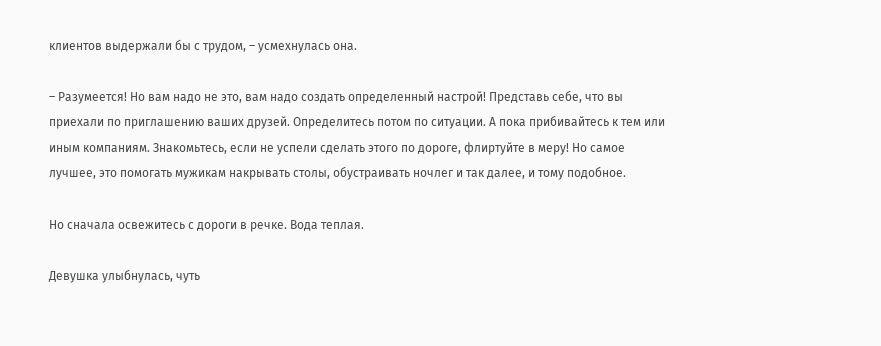клиентов выдержали бы с трудом, – усмехнулась она.

– Разумеется! Но вам надо не это, вам надо создать определенный настрой! Представь себе, что вы приехали по приглашению ваших друзей. Определитесь потом по ситуации. А пока прибивайтесь к тем или иным компаниям. Знакомьтесь, если не успели сделать этого по дороге, флиртуйте в меру! Но самое лучшее, это помогать мужикам накрывать столы, обустраивать ночлег и так далее, и тому подобное.

Но сначала освежитесь с дороги в речке. Вода теплая.

Девушка улыбнулась, чуть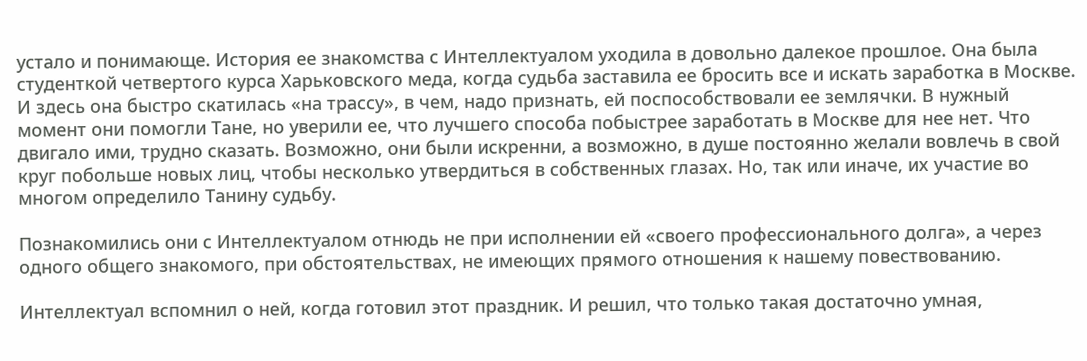устало и понимающе. История ее знакомства с Интеллектуалом уходила в довольно далекое прошлое. Она была студенткой четвертого курса Харьковского меда, когда судьба заставила ее бросить все и искать заработка в Москве. И здесь она быстро скатилась «на трассу», в чем, надо признать, ей поспособствовали ее землячки. В нужный момент они помогли Тане, но уверили ее, что лучшего способа побыстрее заработать в Москве для нее нет. Что двигало ими, трудно сказать. Возможно, они были искренни, а возможно, в душе постоянно желали вовлечь в свой круг побольше новых лиц, чтобы несколько утвердиться в собственных глазах. Но, так или иначе, их участие во многом определило Танину судьбу.

Познакомились они с Интеллектуалом отнюдь не при исполнении ей «своего профессионального долга», а через одного общего знакомого, при обстоятельствах, не имеющих прямого отношения к нашему повествованию.

Интеллектуал вспомнил о ней, когда готовил этот праздник. И решил, что только такая достаточно умная,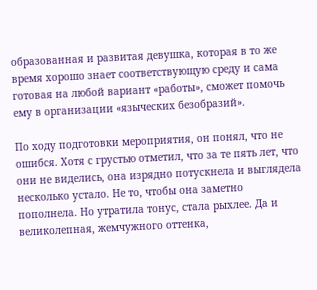образованная и развитая девушка, которая в то же время хорошо знает соответствующую среду и сама готовая на любой вариант «работы», сможет помочь ему в организации «языческих безобразий».

По ходу подготовки мероприятия, он понял, что не ошибся. Хотя с грустью отметил, что за те пять лет, что они не виделись, она изрядно потускнела и выглядела несколько устало. Не то, чтобы она заметно пополнела. Но утратила тонус, стала рыхлее. Да и великолепная, жемчужного оттенка,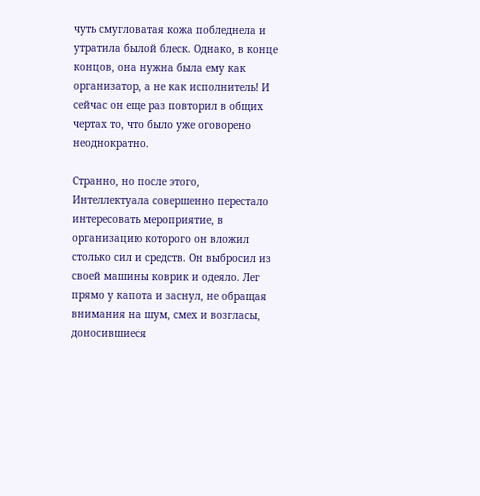чуть смугловатая кожа побледнела и утратила былой блеск. Однако, в конце концов, она нужна была ему как организатор, а не как исполнитель! И сейчас он еще раз повторил в общих чертах то, что было уже оговорено неоднократно.

Странно, но после этого, Интеллектуала совершенно перестало интересовать мероприятие, в организацию которого он вложил столько сил и средств. Он выбросил из своей машины коврик и одеяло. Лег прямо у капота и заснул, не обращая внимания на шум, смех и возгласы, доносившиеся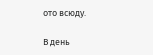ото всюду.

В день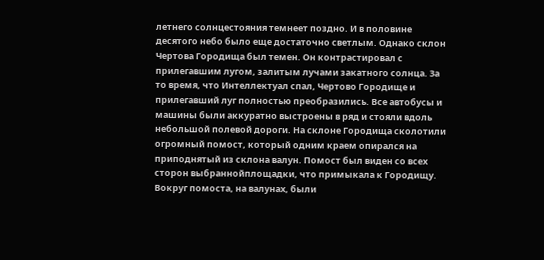летнего солнцестояния темнеет поздно. И в половине десятого небо было еще достаточно светлым. Однако склон Чертова Городища был темен. Он контрастировал с прилегавшим лугом, залитым лучами закатного солнца. За то время, что Интеллектуал спал, Чертово Городище и прилегавший луг полностью преобразились. Все автобусы и машины были аккуратно выстроены в ряд и стояли вдоль небольшой полевой дороги. На склоне Городища сколотили огромный помост, который одним краем опирался на приподнятый из склона валун. Помост был виден со всех сторон выбраннойплощадки, что примыкала к Городищу. Вокруг помоста, на валунах, были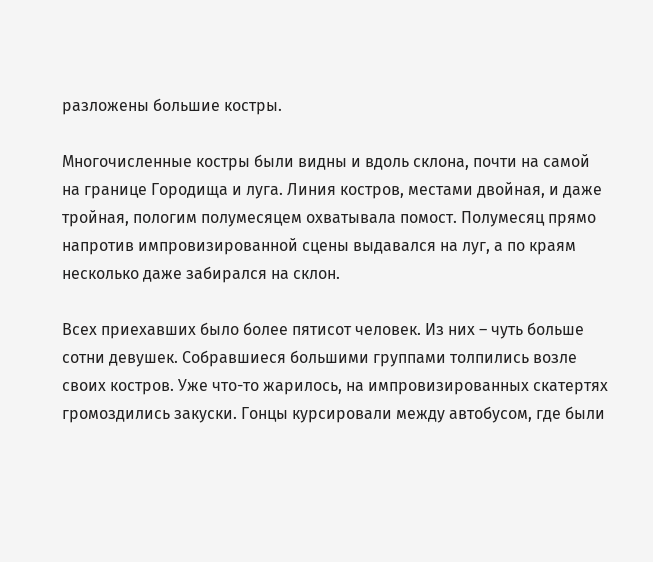разложены большие костры.

Многочисленные костры были видны и вдоль склона, почти на самой на границе Городища и луга. Линия костров, местами двойная, и даже тройная, пологим полумесяцем охватывала помост. Полумесяц прямо напротив импровизированной сцены выдавался на луг, а по краям несколько даже забирался на склон.

Всех приехавших было более пятисот человек. Из них – чуть больше сотни девушек. Собравшиеся большими группами толпились возле своих костров. Уже что-то жарилось, на импровизированных скатертях громоздились закуски. Гонцы курсировали между автобусом, где были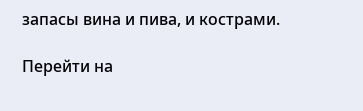запасы вина и пива, и кострами.

Перейти на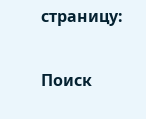страницу:

Поиск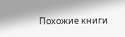Похожие книги